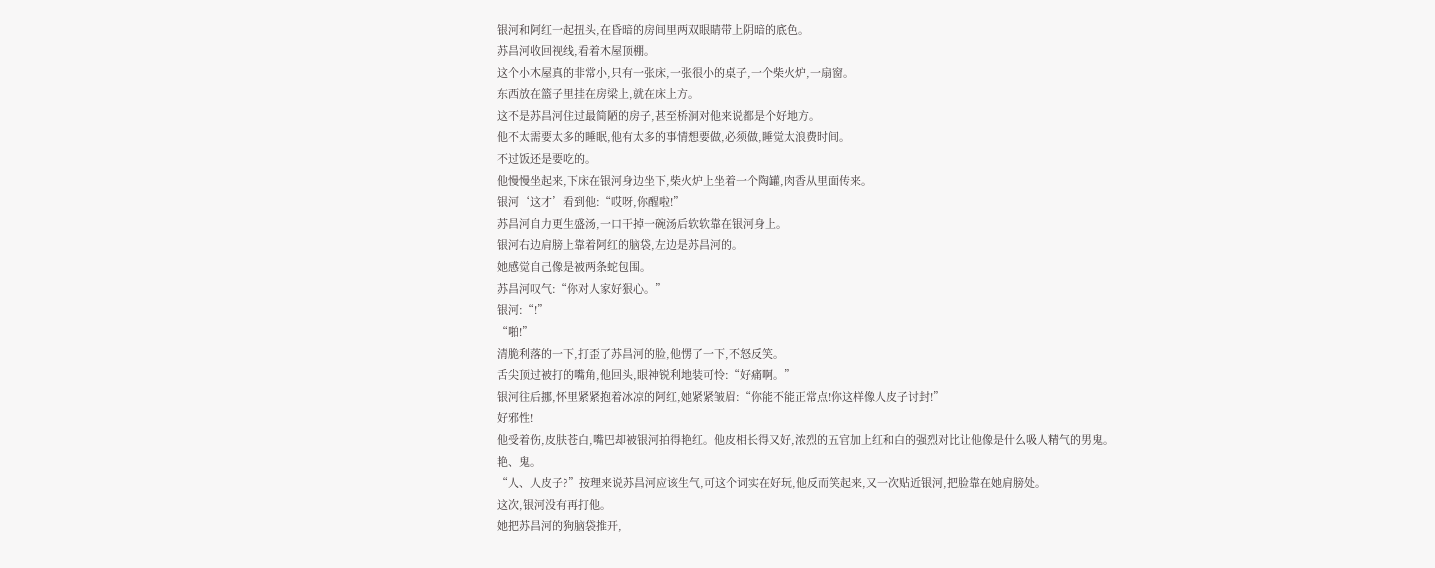银河和阿红一起扭头,在昏暗的房间里两双眼睛带上阴暗的底色。
苏昌河收回视线,看着木屋顶棚。
这个小木屋真的非常小,只有一张床,一张很小的桌子,一个柴火炉,一扇窗。
东西放在篮子里挂在房梁上,就在床上方。
这不是苏昌河住过最简陋的房子,甚至桥洞对他来说都是个好地方。
他不太需要太多的睡眠,他有太多的事情想要做,必须做,睡觉太浪费时间。
不过饭还是要吃的。
他慢慢坐起来,下床在银河身边坐下,柴火炉上坐着一个陶罐,肉香从里面传来。
银河‘这才’看到他:“哎呀,你醒啦!”
苏昌河自力更生盛汤,一口干掉一碗汤后软软靠在银河身上。
银河右边肩膀上靠着阿红的脑袋,左边是苏昌河的。
她感觉自己像是被两条蛇包围。
苏昌河叹气:“你对人家好狠心。”
银河:“!”
“啪!”
清脆利落的一下,打歪了苏昌河的脸,他愣了一下,不怒反笑。
舌尖顶过被打的嘴角,他回头,眼神锐利地装可怜:“好痛啊。”
银河往后挪,怀里紧紧抱着冰凉的阿红,她紧紧皱眉:“你能不能正常点!你这样像人皮子讨封!”
好邪性!
他受着伤,皮肤苍白,嘴巴却被银河拍得艳红。他皮相长得又好,浓烈的五官加上红和白的强烈对比让他像是什么吸人精气的男鬼。
艳、鬼。
“人、人皮子?”按理来说苏昌河应该生气,可这个词实在好玩,他反而笑起来,又一次贴近银河,把脸靠在她肩膀处。
这次,银河没有再打他。
她把苏昌河的狗脑袋推开,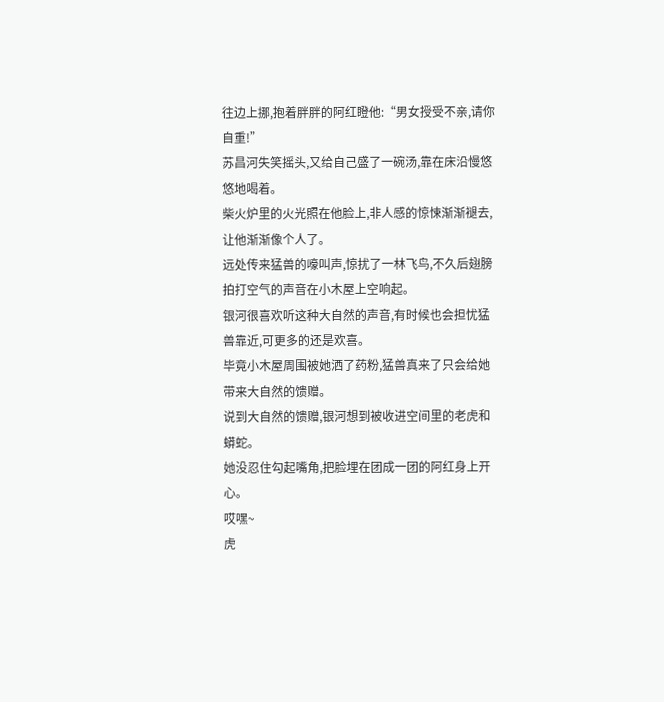往边上挪,抱着胖胖的阿红瞪他:“男女授受不亲,请你自重!”
苏昌河失笑摇头,又给自己盛了一碗汤,靠在床沿慢悠悠地喝着。
柴火炉里的火光照在他脸上,非人感的惊悚渐渐褪去,让他渐渐像个人了。
远处传来猛兽的嚎叫声,惊扰了一林飞鸟,不久后翅膀拍打空气的声音在小木屋上空响起。
银河很喜欢听这种大自然的声音,有时候也会担忧猛兽靠近,可更多的还是欢喜。
毕竟小木屋周围被她洒了药粉,猛兽真来了只会给她带来大自然的馈赠。
说到大自然的馈赠,银河想到被收进空间里的老虎和蟒蛇。
她没忍住勾起嘴角,把脸埋在团成一团的阿红身上开心。
哎嘿~
虎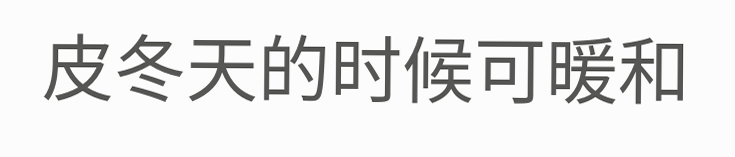皮冬天的时候可暖和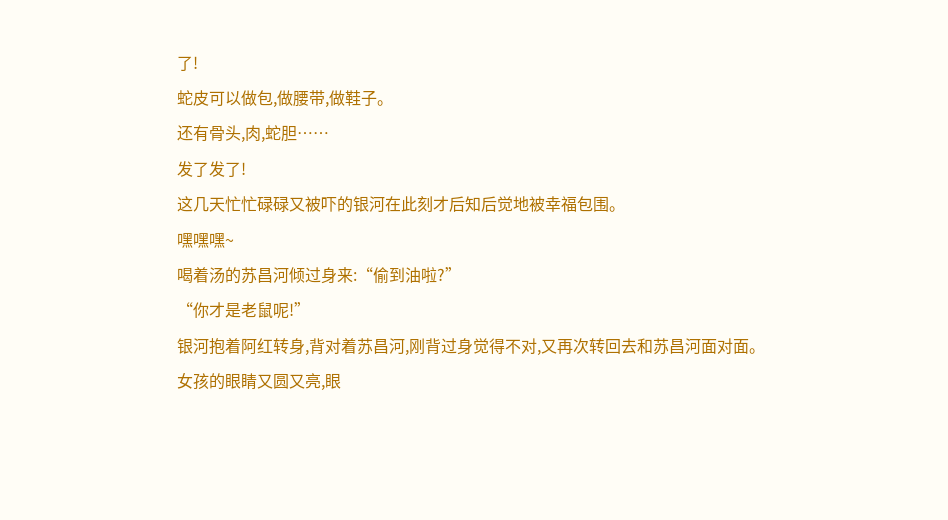了!
蛇皮可以做包,做腰带,做鞋子。
还有骨头,肉,蛇胆……
发了发了!
这几天忙忙碌碌又被吓的银河在此刻才后知后觉地被幸福包围。
嘿嘿嘿~
喝着汤的苏昌河倾过身来:“偷到油啦?”
“你才是老鼠呢!”
银河抱着阿红转身,背对着苏昌河,刚背过身觉得不对,又再次转回去和苏昌河面对面。
女孩的眼睛又圆又亮,眼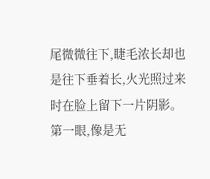尾微微往下,睫毛浓长却也是往下垂着长,火光照过来时在脸上留下一片阴影。
第一眼,像是无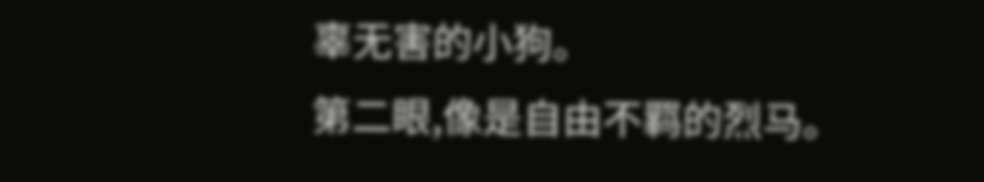辜无害的小狗。
第二眼,像是自由不羁的烈马。